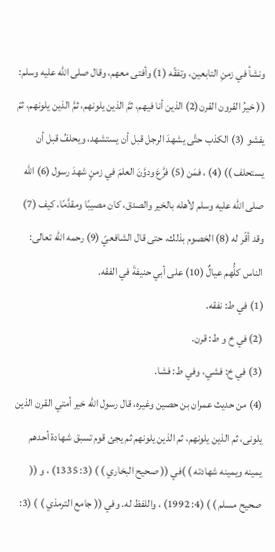ونشأ في زمنِ التابعين، وتفقّه (1) وأفتى معهم، وقال صلى الله عليه وسلم: (( خيرُ القرون القرن(2) الذين أنا فيهم، ثمَّ الذين يلونهم، ثمَّ الذين يلونهم، ثمّ يفشو (3) الكذب حتَّى يشهدَ الرجل قبل أن يستشهد، ويحلفُ قبل أن يستحلف )) (4) ، فمَن (5) فرَّعَ ودوَّنَ العلمَ في زمنٍ شهدَ رسول (6) الله صلى الله عليه وسلم لأهله بالخير والصدق، كان مصيبًا ومقدَّمًا، كيف (7) وقد أقّر له (8) الخصوم بذلك، حتى قال الشافعيّ (9) رحمه الله تعالى: الناس كلُّهم عيالٌ (10) على أبي حنيفةَ في الفقه.
(1) في ط: نفقه.
(2) في خ و ط: قرن.
(3) في خ: فشي، وفي ط: فشا.
(4) من حديث عمران بن حصين وغيره، قال رسول الله خير أمتي القرن الذين يلونى، ثم الذين يلونهم، ثم الذين يلونهم ثم يجئ قوم تسبق شهادة أحدهم يمينه ويمينه شهادته ) )في (( صحيح البخاري ) ) (3: 1335) ، و (( صحيح مسلم ) ) (4: 1992) ، واللفظ له. وفي (( جامع الترمذي ) ) (3: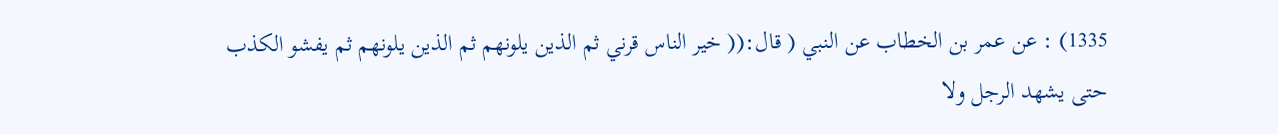1335) : عن عمر بن الخطاب عن النبي ( قال:(( خير الناس قرني ثم الذين يلونهم ثم الذين يلونهم ثم يفشو الكذب حتى يشهد الرجل ولا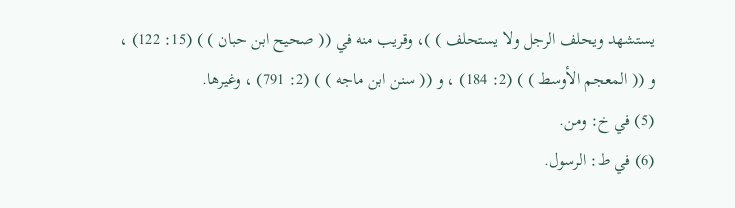يستشهد ويحلف الرجل ولا يستحلف ) )، وقريب منه في (( صحيح ابن حبان ) ) (15: 122) ، و (( المعجم الأوسط ) ) (2: 184) ، و (( سنن ابن ماجه ) ) (2: 791) ، وغيرها.
(5) في خ: ومن.
(6) في ط: الرسول.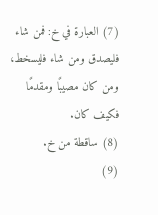(7) العبارة في خ: فمن شاء فليصدق ومن شاء فليسخط، ومن كان مصيبًا ومقدمًا فكيف كان.
(8) ساقطة من خ.
(9)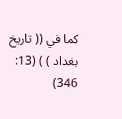كما في (( تاريخ بغداد ) ) (13: 346)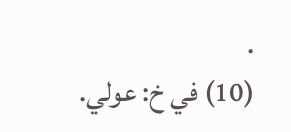.
(10) في خ: عولي.